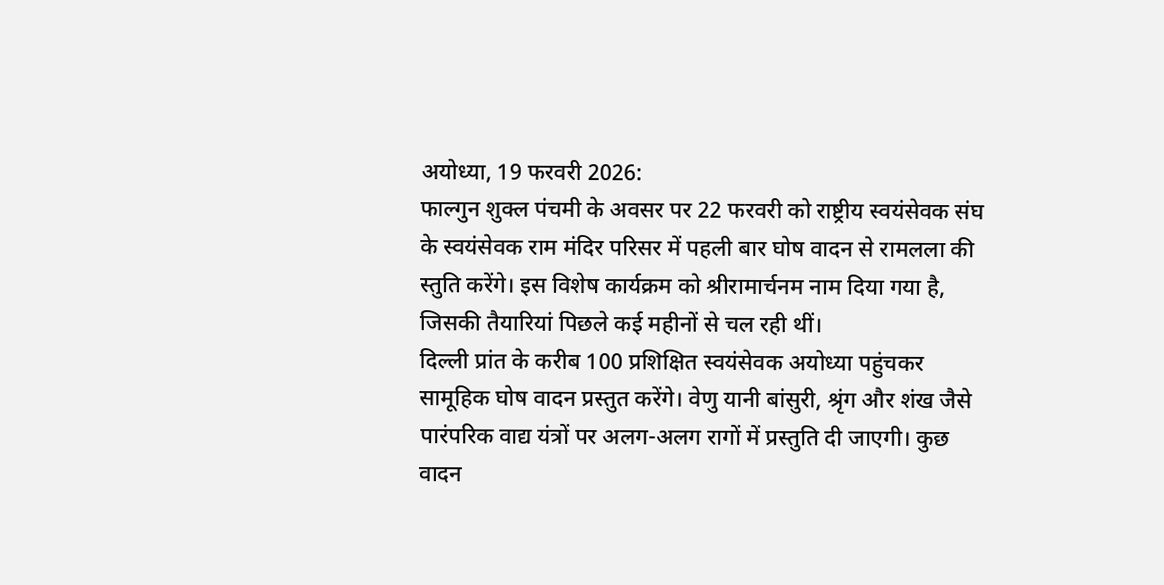अयोध्या, 19 फरवरी 2026:
फाल्गुन शुक्ल पंचमी के अवसर पर 22 फरवरी को राष्ट्रीय स्वयंसेवक संघ के स्वयंसेवक राम मंदिर परिसर में पहली बार घोष वादन से रामलला की स्तुति करेंगे। इस विशेष कार्यक्रम को श्रीरामार्चनम नाम दिया गया है, जिसकी तैयारियां पिछले कई महीनों से चल रही थीं।
दिल्ली प्रांत के करीब 100 प्रशिक्षित स्वयंसेवक अयोध्या पहुंचकर सामूहिक घोष वादन प्रस्तुत करेंगे। वेणु यानी बांसुरी, श्रृंग और शंख जैसे पारंपरिक वाद्य यंत्रों पर अलग-अलग रागों में प्रस्तुति दी जाएगी। कुछ वादन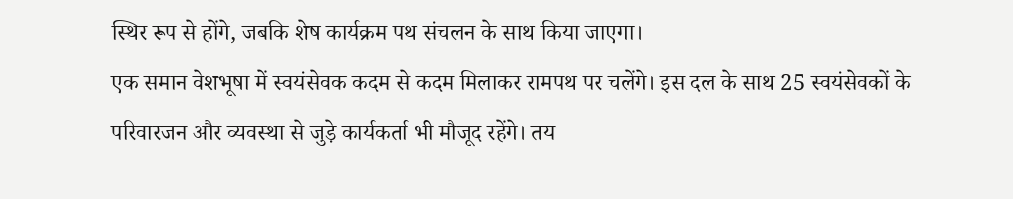स्थिर रूप से होंगे, जबकि शेष कार्यक्रम पथ संचलन के साथ किया जाएगा।
एक समान वेशभूषा में स्वयंसेवक कदम से कदम मिलाकर रामपथ पर चलेंगे। इस दल के साथ 25 स्वयंसेवकों के परिवारजन और व्यवस्था से जुड़े कार्यकर्ता भी मौजूद रहेंगे। तय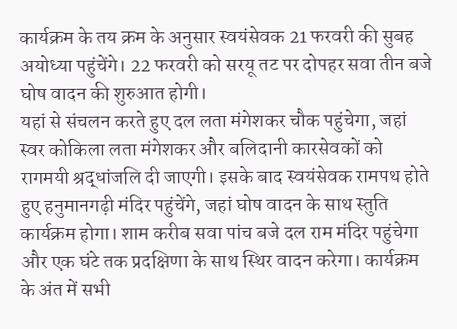कार्यक्रम के तय क्रम के अनुसार स्वयंसेवक 21 फरवरी की सुबह अयोध्या पहुंचेंगे। 22 फरवरी को सरयू तट पर दोपहर सवा तीन बजे घोष वादन की शुरुआत होगी।
यहां से संचलन करते हुए दल लता मंगेशकर चौक पहुंचेगा, जहां स्वर कोकिला लता मंगेशकर और बलिदानी कारसेवकों को रागमयी श्रद्धांजलि दी जाएगी। इसके बाद स्वयंसेवक रामपथ होते हुए हनुमानगढ़ी मंदिर पहुंचेंगे, जहां घोष वादन के साथ स्तुति कार्यक्रम होगा। शाम करीब सवा पांच बजे दल राम मंदिर पहुंचेगा और एक घंटे तक प्रदक्षिणा के साथ स्थिर वादन करेगा। कार्यक्रम के अंत में सभी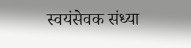स्वयंसेवक संध्या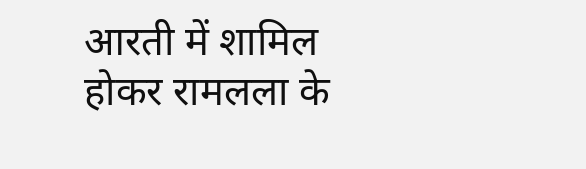आरती में शामिल होकर रामलला के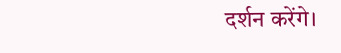दर्शन करेंगे।